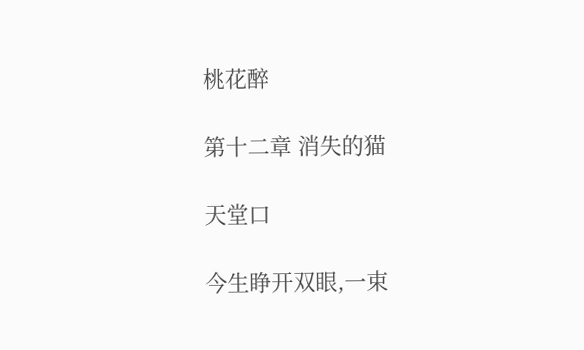桃花醉

第十二章 消失的猫

天堂口

今生睁开双眼,一束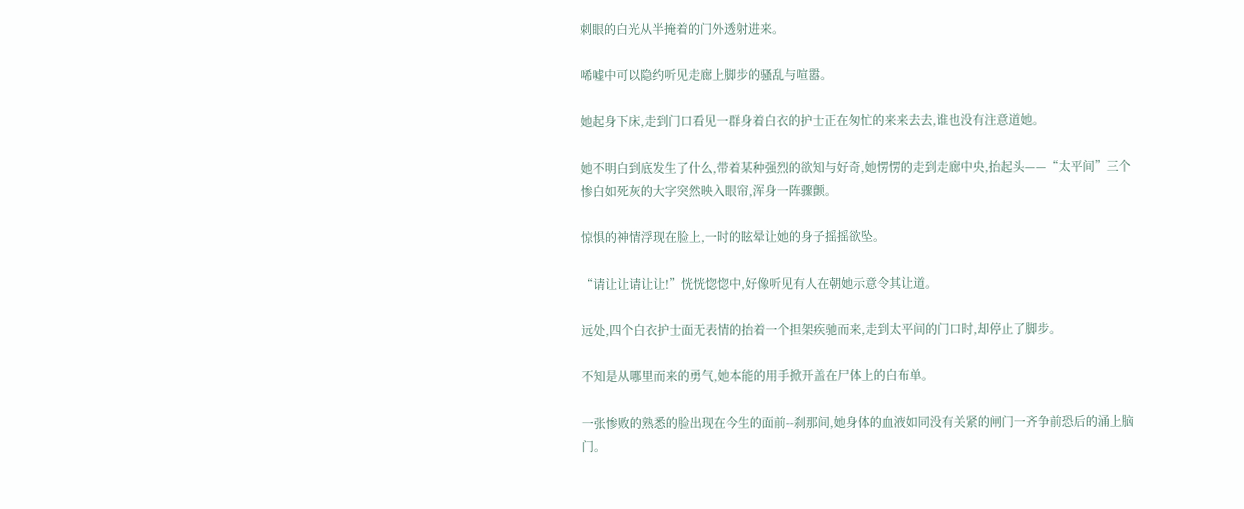刺眼的白光从半掩着的门外透射进来。

唏嘘中可以隐约听见走廊上脚步的骚乱与喧嚣。

她起身下床,走到门口看见一群身着白衣的护士正在匆忙的来来去去,谁也没有注意道她。

她不明白到底发生了什么,带着某种强烈的欲知与好奇,她愣愣的走到走廊中央,抬起头——“太平间”三个惨白如死灰的大字突然映入眼帘,浑身一阵骤颤。

惊惧的神情浮现在脸上,一时的眩晕让她的身子摇摇欲坠。

“请让让请让让!”恍恍惚惚中,好像听见有人在朝她示意令其让道。

远处,四个白衣护士面无表情的抬着一个担架疾驰而来,走到太平间的门口时,却停止了脚步。

不知是从哪里而来的勇气,她本能的用手掀开盖在尸体上的白布单。

一张惨败的熟悉的脸出现在今生的面前--刹那间,她身体的血液如同没有关紧的闸门一齐争前恐后的涌上脑门。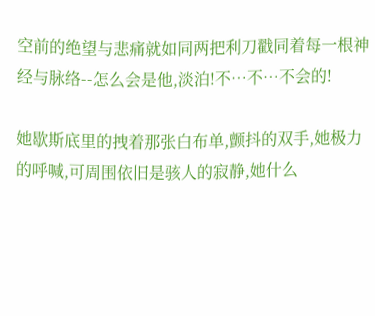空前的绝望与悲痛就如同两把利刀戳同着每一根神经与脉络--怎么会是他,淡泊!不…不…不会的!

她歇斯底里的拽着那张白布单,颤抖的双手,她极力的呼喊,可周围依旧是骇人的寂静,她什么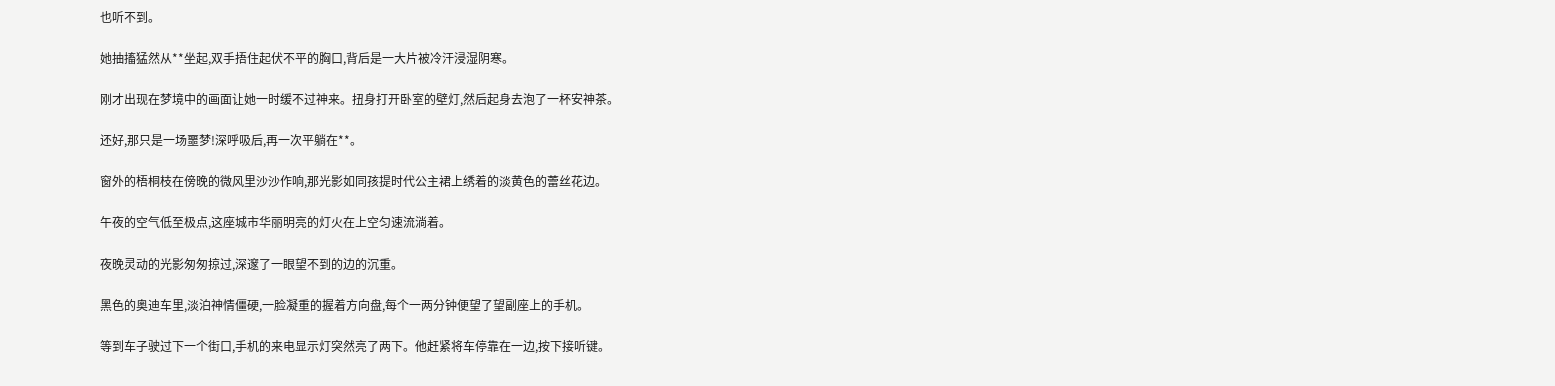也听不到。

她抽搐猛然从**坐起,双手捂住起伏不平的胸口,背后是一大片被冷汗浸湿阴寒。

刚才出现在梦境中的画面让她一时缓不过神来。扭身打开卧室的壁灯,然后起身去泡了一杯安神茶。

还好,那只是一场噩梦!深呼吸后,再一次平躺在**。

窗外的梧桐枝在傍晚的微风里沙沙作响,那光影如同孩提时代公主裙上绣着的淡黄色的蕾丝花边。

午夜的空气低至极点,这座城市华丽明亮的灯火在上空匀速流淌着。

夜晚灵动的光影匆匆掠过,深邃了一眼望不到的边的沉重。

黑色的奥迪车里,淡泊神情僵硬,一脸凝重的握着方向盘,每个一两分钟便望了望副座上的手机。

等到车子驶过下一个街口,手机的来电显示灯突然亮了两下。他赶紧将车停靠在一边,按下接听键。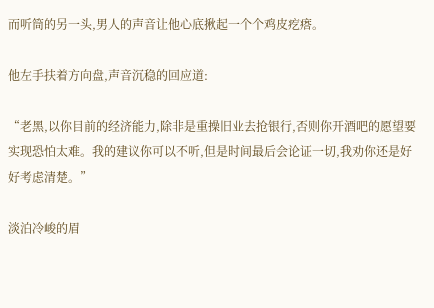而听筒的另一头,男人的声音让他心底揪起一个个鸡皮疙瘩。

他左手扶着方向盘,声音沉稳的回应道:

“老黑,以你目前的经济能力,除非是重操旧业去抢银行,否则你开酒吧的愿望要实现恐怕太难。我的建议你可以不听,但是时间最后会论证一切,我劝你还是好好考虑清楚。”

淡泊冷峻的眉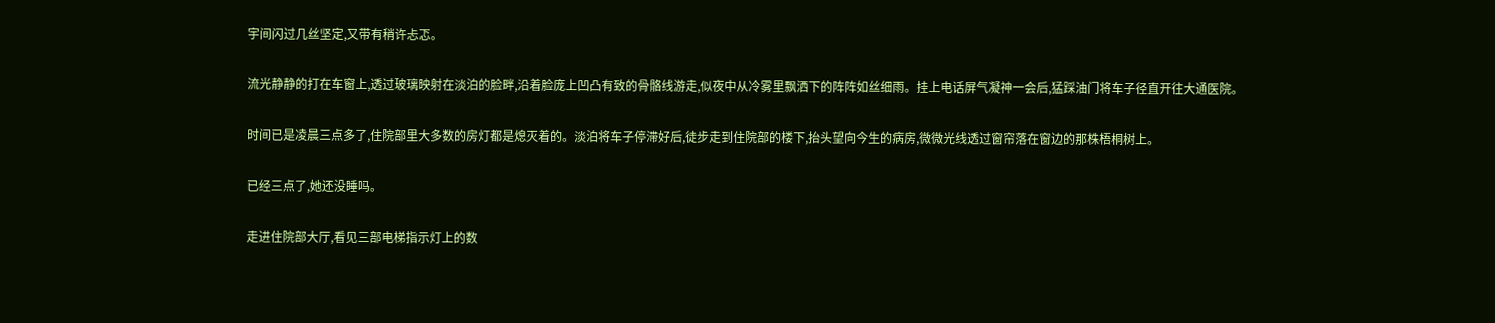宇间闪过几丝坚定,又带有稍许忐忑。

流光静静的打在车窗上,透过玻璃映射在淡泊的脸畔,沿着脸庞上凹凸有致的骨骼线游走,似夜中从冷雾里飘洒下的阵阵如丝细雨。挂上电话屏气凝神一会后,猛踩油门将车子径直开往大通医院。

时间已是凌晨三点多了,住院部里大多数的房灯都是熄灭着的。淡泊将车子停滞好后,徒步走到住院部的楼下,抬头望向今生的病房,微微光线透过窗帘落在窗边的那株梧桐树上。

已经三点了,她还没睡吗。

走进住院部大厅,看见三部电梯指示灯上的数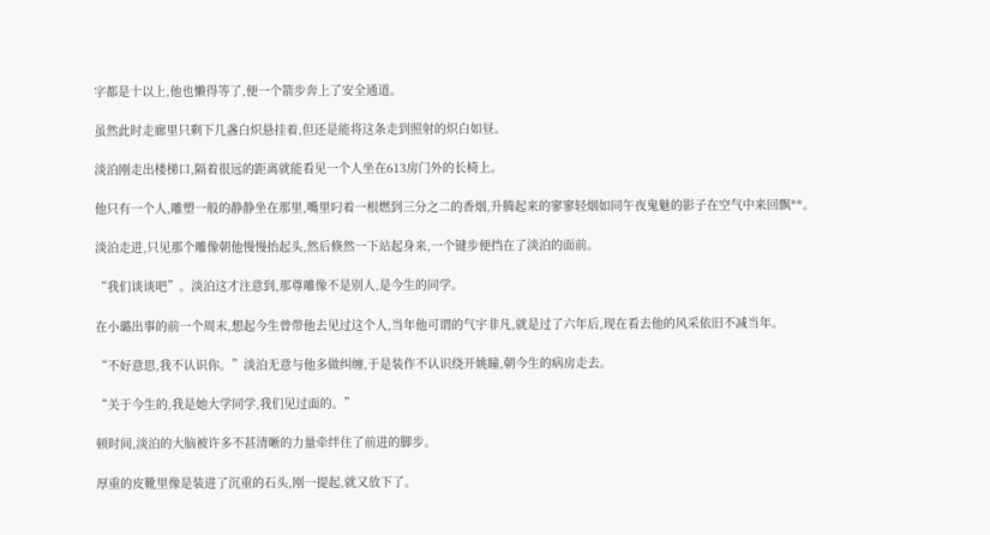字都是十以上,他也懒得等了,便一个箭步奔上了安全通道。

虽然此时走廊里只剩下几盏白炽悬挂着,但还是能将这条走到照射的炽白如昼。

淡泊刚走出楼梯口,隔着很远的距离就能看见一个人坐在613房门外的长椅上。

他只有一个人,雕塑一般的静静坐在那里,嘴里叼着一根燃到三分之二的香烟,升腾起来的寥寥轻烟如同午夜鬼魅的影子在空气中来回飘**。

淡泊走进,只见那个雕像朝他慢慢抬起头,然后倏然一下站起身来,一个键步便挡在了淡泊的面前。

“我们谈谈吧”。淡泊这才注意到,那尊雕像不是别人,是今生的同学。

在小璐出事的前一个周末,想起今生曾带他去见过这个人,当年他可谓的气宇非凡,就是过了六年后,现在看去他的风采依旧不减当年。

“不好意思,我不认识你。”淡泊无意与他多做纠缠,于是装作不认识绕开姚瞳,朝今生的病房走去。

“关于今生的,我是她大学同学,我们见过面的。”

顿时间,淡泊的大脑被许多不甚清晰的力量牵绊住了前进的脚步。

厚重的皮靴里像是装进了沉重的石头,刚一提起,就又放下了。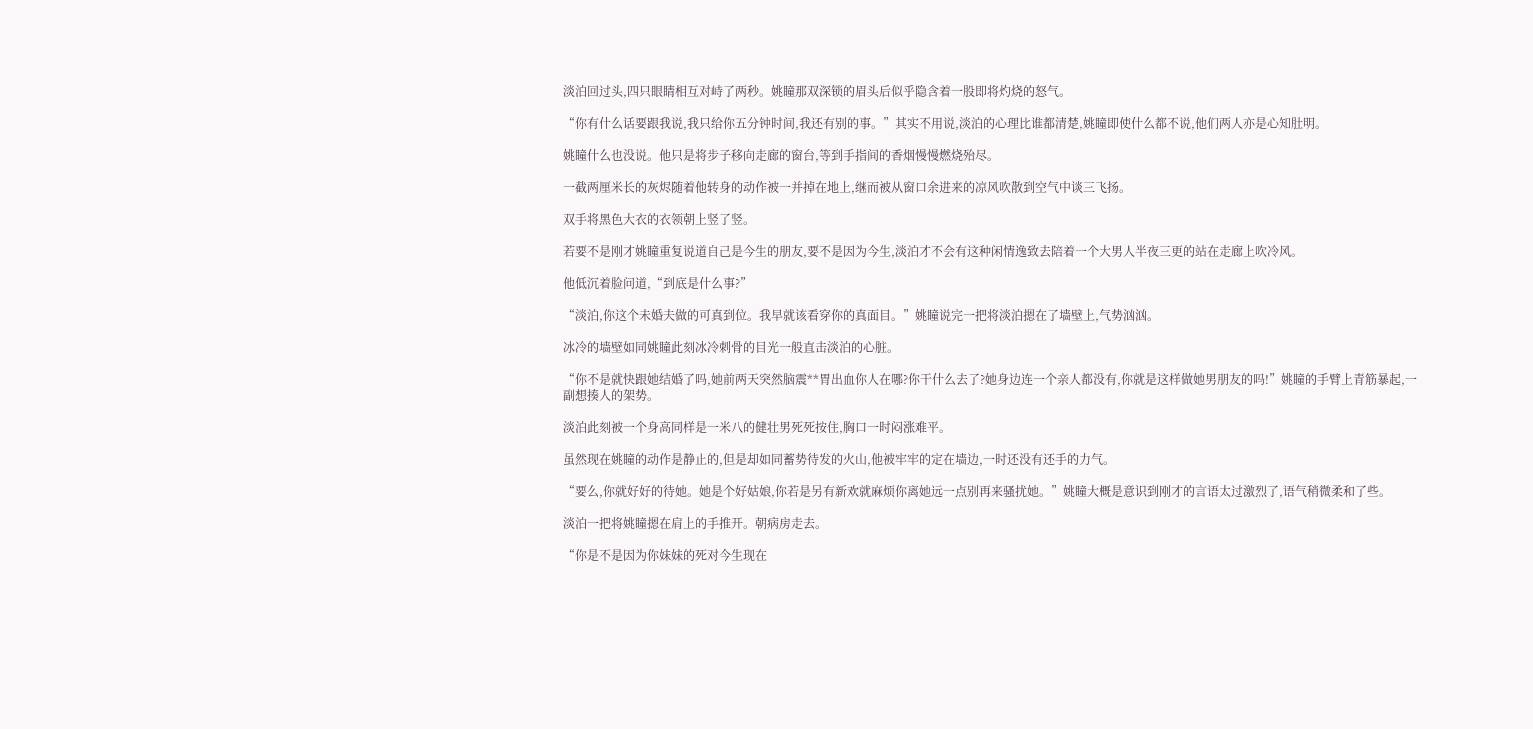淡泊回过头,四只眼睛相互对峙了两秒。姚瞳那双深锁的眉头后似乎隐含着一股即将灼烧的怒气。

“你有什么话要跟我说,我只给你五分钟时间,我还有别的事。”其实不用说,淡泊的心理比谁都清楚,姚瞳即使什么都不说,他们两人亦是心知肚明。

姚瞳什么也没说。他只是将步子移向走廊的窗台,等到手指间的香烟慢慢燃烧殆尽。

一截两厘米长的灰烬随着他转身的动作被一并掉在地上,继而被从窗口余进来的凉风吹散到空气中谈三飞扬。

双手将黑色大衣的衣领朝上竖了竖。

若要不是刚才姚瞳重复说道自己是今生的朋友,要不是因为今生,淡泊才不会有这种闲情逸致去陪着一个大男人半夜三更的站在走廊上吹冷风。

他低沉着脸问道,“到底是什么事?”

“淡泊,你这个未婚夫做的可真到位。我早就该看穿你的真面目。”姚瞳说完一把将淡泊摁在了墙壁上,气势汹汹。

冰冷的墙壁如同姚瞳此刻冰冷刺骨的目光一般直击淡泊的心脏。

“你不是就快跟她结婚了吗,她前两天突然脑震**胃出血你人在哪?你干什么去了?她身边连一个亲人都没有,你就是这样做她男朋友的吗!”姚瞳的手臂上青筋暴起,一副想揍人的架势。

淡泊此刻被一个身高同样是一米八的健壮男死死按住,胸口一时闷涨难平。

虽然现在姚瞳的动作是静止的,但是却如同蓄势待发的火山,他被牢牢的定在墙边,一时还没有还手的力气。

“要么,你就好好的待她。她是个好姑娘,你若是另有新欢就麻烦你离她远一点别再来骚扰她。”姚瞳大概是意识到刚才的言语太过激烈了,语气稍微柔和了些。

淡泊一把将姚瞳摁在肩上的手推开。朝病房走去。

“你是不是因为你妹妹的死对今生现在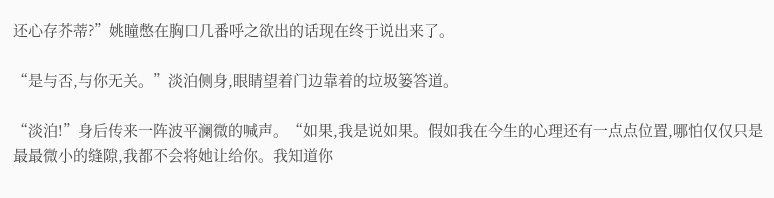还心存芥蒂?”姚瞳憋在胸口几番呼之欲出的话现在终于说出来了。

“是与否,与你无关。”淡泊侧身,眼睛望着门边靠着的垃圾篓答道。

“淡泊!”身后传来一阵波平澜微的喊声。“如果,我是说如果。假如我在今生的心理还有一点点位置,哪怕仅仅只是最最微小的缝隙,我都不会将她让给你。我知道你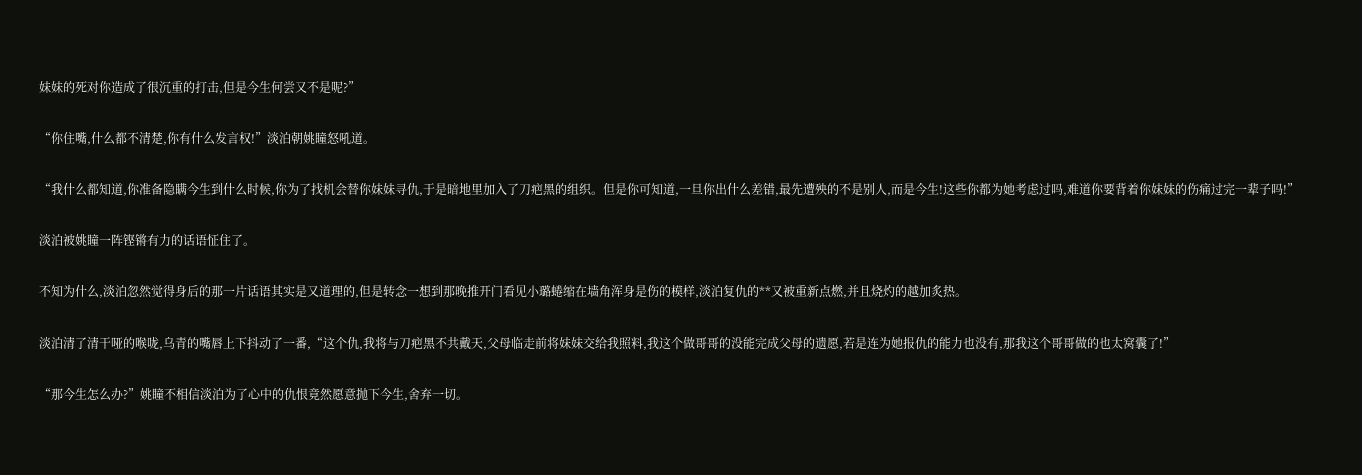妹妹的死对你造成了很沉重的打击,但是今生何尝又不是呢?”

“你住嘴,什么都不清楚,你有什么发言权!”淡泊朝姚瞳怒吼道。

“我什么都知道,你准备隐瞒今生到什么时候,你为了找机会替你妹妹寻仇,于是暗地里加入了刀疤黑的组织。但是你可知道,一旦你出什么差错,最先遭殃的不是别人,而是今生!这些你都为她考虑过吗,难道你要背着你妹妹的伤痛过完一辈子吗!”

淡泊被姚瞳一阵铿锵有力的话语怔住了。

不知为什么,淡泊忽然觉得身后的那一片话语其实是又道理的,但是转念一想到那晚推开门看见小璐蜷缩在墙角浑身是伤的模样,淡泊复仇的**又被重新点燃,并且烧灼的越加炙热。

淡泊清了清干哑的喉咙,乌青的嘴唇上下抖动了一番,“这个仇,我将与刀疤黑不共戴天,父母临走前将妹妹交给我照料,我这个做哥哥的没能完成父母的遗愿,若是连为她报仇的能力也没有,那我这个哥哥做的也太窝囊了!”

“那今生怎么办?”姚瞳不相信淡泊为了心中的仇恨竟然愿意抛下今生,舍弃一切。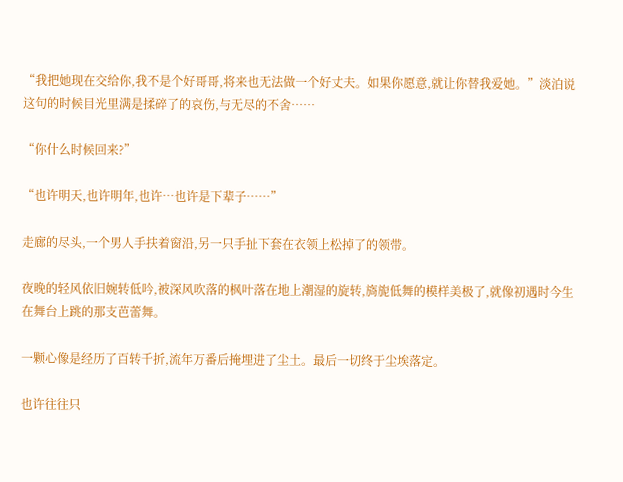“我把她现在交给你,我不是个好哥哥,将来也无法做一个好丈夫。如果你愿意,就让你替我爱她。”淡泊说这句的时候目光里满是揉碎了的哀伤,与无尽的不舍……

“你什么时候回来?”

“也许明天,也许明年,也许…也许是下辈子……”

走廊的尽头,一个男人手扶着窗沿,另一只手扯下套在衣领上松掉了的领带。

夜晚的轻风依旧婉转低吟,被深风吹落的枫叶落在地上潮湿的旋转,旖旎低舞的模样美极了,就像初遇时今生在舞台上跳的那支芭蕾舞。

一颗心像是经历了百转千折,流年万番后掩埋进了尘土。最后一切终于尘埃落定。

也许往往只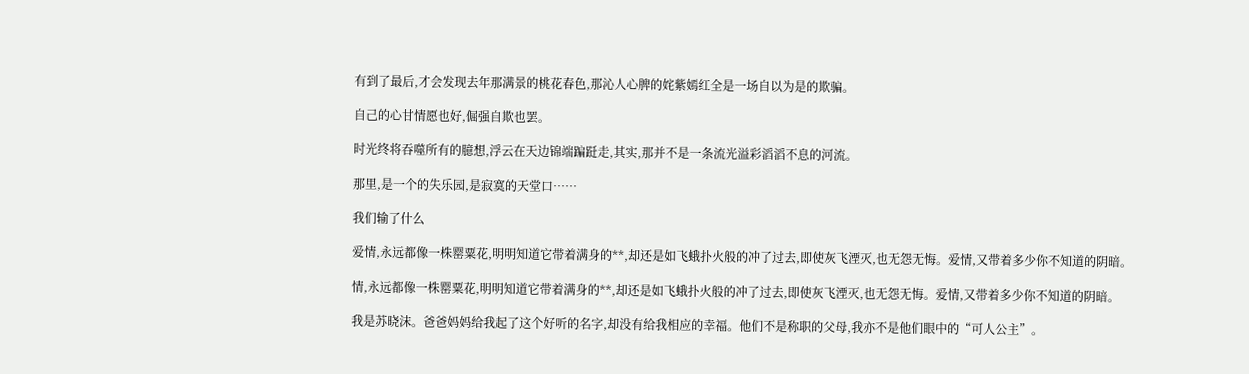有到了最后,才会发现去年那满景的桃花春色,那沁人心脾的姹紫嫣红全是一场自以为是的欺骗。

自己的心甘情愿也好,倔强自欺也罢。

时光终将吞噬所有的臆想,浮云在天边锦端蹁跹走,其实,那并不是一条流光溢彩滔滔不息的河流。

那里,是一个的失乐园,是寂寞的天堂口……

我们输了什么

爱情,永远都像一株罂粟花,明明知道它带着满身的**,却还是如飞蛾扑火般的冲了过去,即使灰飞湮灭,也无怨无悔。爱情,又带着多少你不知道的阴暗。

情,永远都像一株罂粟花,明明知道它带着满身的**,却还是如飞蛾扑火般的冲了过去,即使灰飞湮灭,也无怨无悔。爱情,又带着多少你不知道的阴暗。

我是苏晓沫。爸爸妈妈给我起了这个好听的名字,却没有给我相应的幸福。他们不是称职的父母,我亦不是他们眼中的“可人公主”。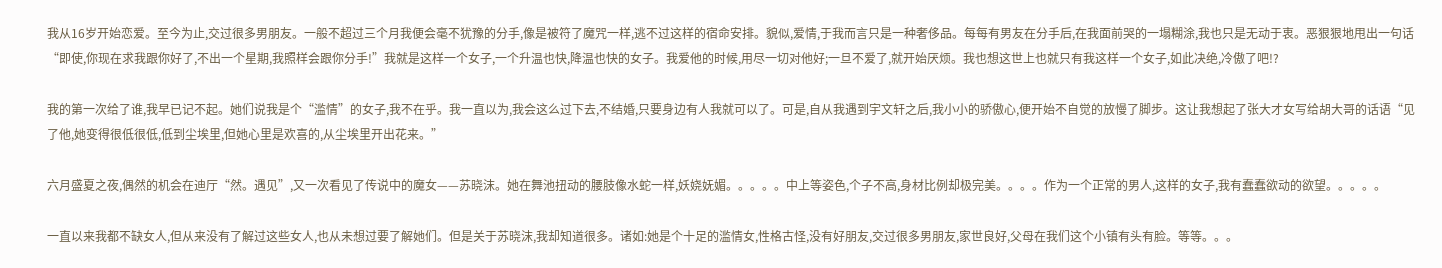我从16岁开始恋爱。至今为止,交过很多男朋友。一般不超过三个月我便会毫不犹豫的分手,像是被符了魔咒一样,逃不过这样的宿命安排。貌似,爱情,于我而言只是一种奢侈品。每每有男友在分手后,在我面前哭的一塌糊涂,我也只是无动于衷。恶狠狠地甩出一句话“即使,你现在求我跟你好了,不出一个星期,我照样会跟你分手!”我就是这样一个女子,一个升温也快,降温也快的女子。我爱他的时候,用尽一切对他好;一旦不爱了,就开始厌烦。我也想这世上也就只有我这样一个女子,如此决绝,冷傲了吧!?

我的第一次给了谁,我早已记不起。她们说我是个“滥情”的女子,我不在乎。我一直以为,我会这么过下去,不结婚,只要身边有人我就可以了。可是,自从我遇到宇文轩之后,我小小的骄傲心,便开始不自觉的放慢了脚步。这让我想起了张大才女写给胡大哥的话语“见了他,她变得很低很低,低到尘埃里,但她心里是欢喜的,从尘埃里开出花来。”

六月盛夏之夜,偶然的机会在迪厅“然。遇见”,又一次看见了传说中的魔女——苏晓沫。她在舞池扭动的腰肢像水蛇一样,妖娆妩媚。。。。。中上等姿色,个子不高,身材比例却极完美。。。。作为一个正常的男人,这样的女子,我有蠢蠢欲动的欲望。。。。。

一直以来我都不缺女人,但从来没有了解过这些女人,也从未想过要了解她们。但是关于苏晓沫,我却知道很多。诸如:她是个十足的滥情女,性格古怪,没有好朋友,交过很多男朋友,家世良好,父母在我们这个小镇有头有脸。等等。。。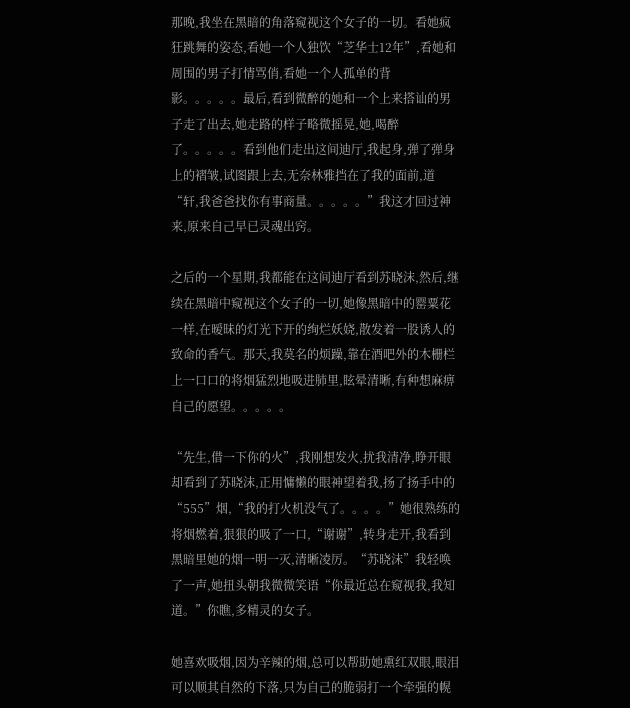那晚,我坐在黑暗的角落窥视这个女子的一切。看她疯狂跳舞的姿态,看她一个人独饮“芝华士12年”,看她和周围的男子打情骂俏,看她一个人孤单的背影。。。。。最后,看到微醉的她和一个上来搭讪的男子走了出去,她走路的样子略微摇晃,她,喝醉了。。。。。看到他们走出这间迪厅,我起身,弹了弹身上的褶皱,试图跟上去,无奈林雅挡在了我的面前,道“轩,我爸爸找你有事商量。。。。。”我这才回过神来,原来自己早已灵魂出窍。

之后的一个星期,我都能在这间迪厅看到苏晓沫,然后,继续在黑暗中窥视这个女子的一切,她像黑暗中的罂粟花一样,在暧昧的灯光下开的绚烂妖娆,散发着一股诱人的致命的香气。那天,我莫名的烦躁,靠在酒吧外的木栅栏上一口口的将烟猛烈地吸进肺里,眩晕清晰,有种想麻痹自己的愿望。。。。。

“先生,借一下你的火”,我刚想发火,扰我清净,睁开眼却看到了苏晓沫,正用慵懒的眼神望着我,扬了扬手中的“555”烟,“我的打火机没气了。。。。”她很熟练的将烟燃着,狠狠的吸了一口,“谢谢”,转身走开,我看到黑暗里她的烟一明一灭,清晰凌厉。“苏晓沫”我轻唤了一声,她扭头朝我微微笑语“你最近总在窥视我,我知道。”你瞧,多精灵的女子。

她喜欢吸烟,因为辛辣的烟,总可以帮助她熏红双眼,眼泪可以顺其自然的下落,只为自己的脆弱打一个牵强的幌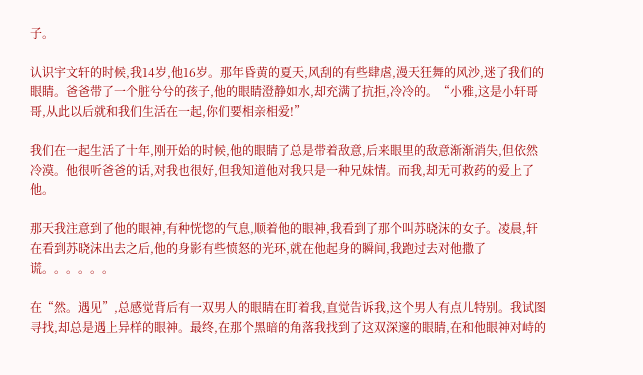子。

认识宇文轩的时候,我14岁,他16岁。那年昏黄的夏天,风刮的有些肆虐,漫天狂舞的风沙,迷了我们的眼睛。爸爸带了一个脏兮兮的孩子,他的眼睛澄静如水,却充满了抗拒,冷冷的。“小雅,这是小轩哥哥,从此以后就和我们生活在一起,你们要相亲相爱!”

我们在一起生活了十年,刚开始的时候,他的眼睛了总是带着敌意,后来眼里的敌意渐渐消失,但依然冷漠。他很听爸爸的话,对我也很好,但我知道他对我只是一种兄妹情。而我,却无可救药的爱上了他。

那天我注意到了他的眼神,有种恍惚的气息,顺着他的眼神,我看到了那个叫苏晓沫的女子。凌晨,轩在看到苏晓沫出去之后,他的身影有些愤怒的光环,就在他起身的瞬间,我跑过去对他撒了谎。。。。。。

在“然。遇见”,总感觉背后有一双男人的眼睛在盯着我,直觉告诉我,这个男人有点儿特别。我试图寻找,却总是遇上异样的眼神。最终,在那个黑暗的角落我找到了这双深邃的眼睛,在和他眼神对峙的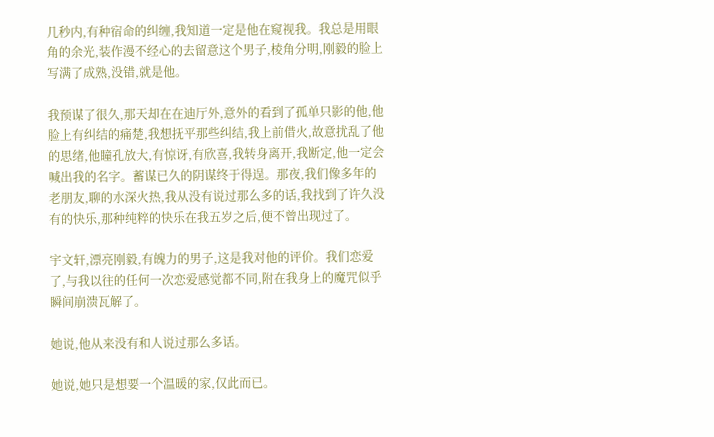几秒内,有种宿命的纠缠,我知道一定是他在窥视我。我总是用眼角的余光,装作漫不经心的去留意这个男子,棱角分明,刚毅的脸上写满了成熟,没错,就是他。

我预谋了很久,那天却在在迪厅外,意外的看到了孤单只影的他,他脸上有纠结的痛楚,我想抚平那些纠结,我上前借火,故意扰乱了他的思绪,他瞳孔放大,有惊讶,有欣喜,我转身离开,我断定,他一定会喊出我的名字。蓄谋已久的阴谋终于得逞。那夜,我们像多年的老朋友,聊的水深火热,我从没有说过那么多的话,我找到了许久没有的快乐,那种纯粹的快乐在我五岁之后,便不曾出现过了。

宇文轩,漂亮刚毅,有魄力的男子,这是我对他的评价。我们恋爱了,与我以往的任何一次恋爱感觉都不同,附在我身上的魔咒似乎瞬间崩溃瓦解了。

她说,他从来没有和人说过那么多话。

她说,她只是想要一个温暖的家,仅此而已。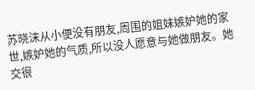苏晓沫从小便没有朋友,周围的姐妹嫉妒她的家世,嫉妒她的气质,所以没人愿意与她做朋友。她交很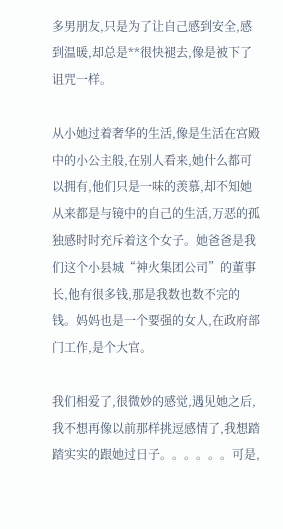多男朋友,只是为了让自己感到安全,感到温暖,却总是**很快褪去,像是被下了诅咒一样。

从小她过着奢华的生活,像是生活在宫殿中的小公主般,在别人看来,她什么都可以拥有,他们只是一味的羡慕,却不知她从来都是与镜中的自己的生活,万恶的孤独感时时充斥着这个女子。她爸爸是我们这个小县城“神火集团公司”的董事长,他有很多钱,那是我数也数不完的钱。妈妈也是一个要强的女人,在政府部门工作,是个大官。

我们相爱了,很微妙的感觉,遇见她之后,我不想再像以前那样挑逗感情了,我想踏踏实实的跟她过日子。。。。。。可是,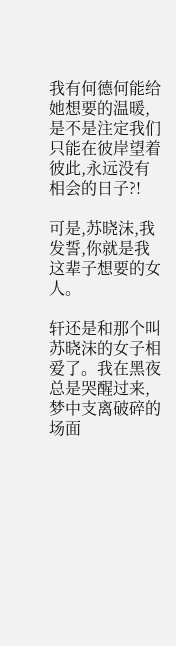我有何德何能给她想要的温暖,是不是注定我们只能在彼岸望着彼此,永远没有相会的日子?!

可是,苏晓沫,我发誓,你就是我这辈子想要的女人。

轩还是和那个叫苏晓沫的女子相爱了。我在黑夜总是哭醒过来,梦中支离破碎的场面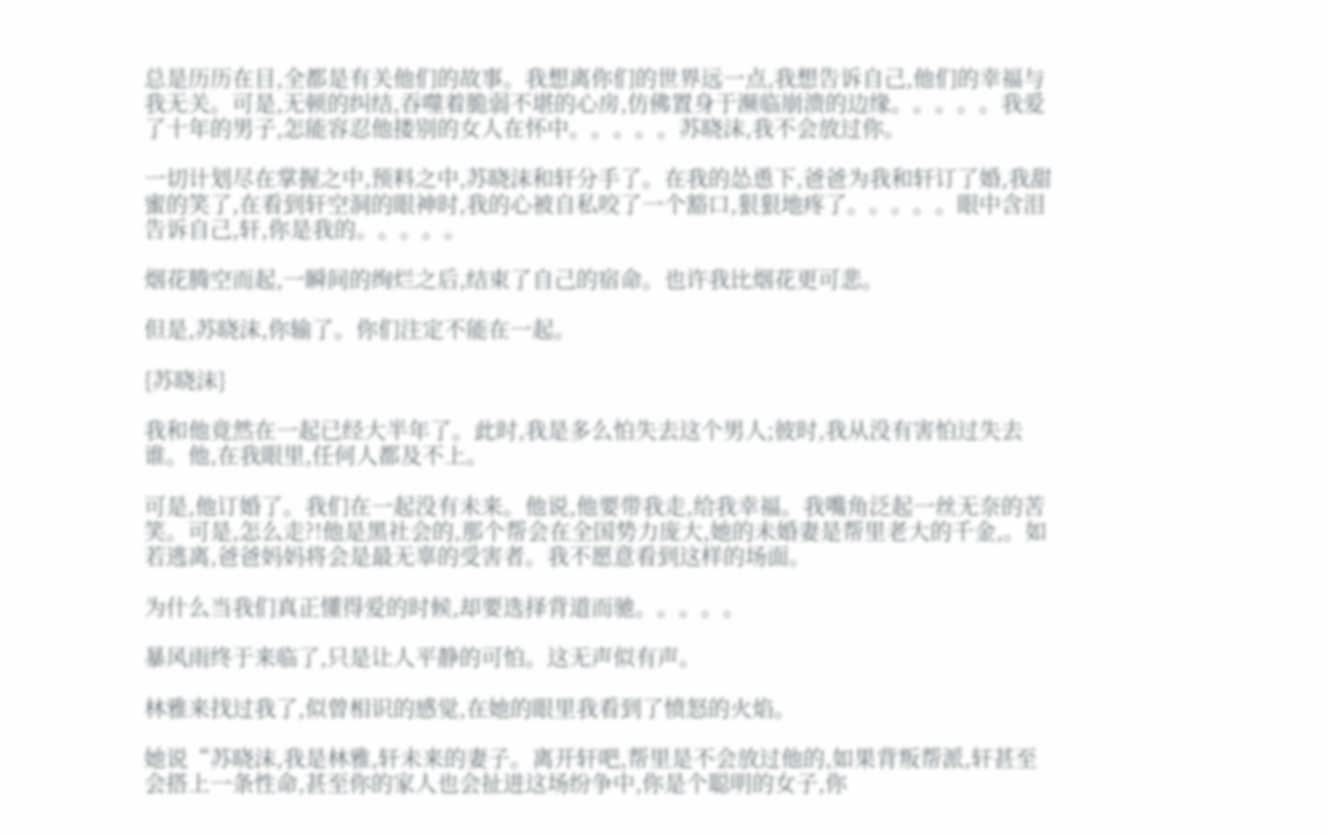总是历历在目,全都是有关他们的故事。我想离你们的世界远一点,我想告诉自己,他们的幸福与我无关。可是,无顿的纠结,吞噬着脆弱不堪的心房,仿佛置身于濒临崩溃的边缘。。。。。我爱了十年的男子,怎能容忍他搂别的女人在怀中。。。。。苏晓沫,我不会放过你。

一切计划尽在掌握之中,预料之中,苏晓沫和轩分手了。在我的怂恿下,爸爸为我和轩订了婚,我甜蜜的笑了,在看到轩空洞的眼神时,我的心被自私咬了一个豁口,狠狠地疼了。。。。。眼中含泪告诉自己,轩,你是我的。。。。。

烟花腾空而起,一瞬间的绚烂之后,结束了自己的宿命。也许我比烟花更可悲。

但是,苏晓沫,你输了。你们注定不能在一起。

{苏晓沫}

我和他竟然在一起已经大半年了。此时,我是多么怕失去这个男人;彼时,我从没有害怕过失去谁。他,在我眼里,任何人都及不上。

可是,他订婚了。我们在一起没有未来。他说,他要带我走,给我幸福。我嘴角泛起一丝无奈的苦笑。可是,怎么走?!他是黑社会的,那个帮会在全国势力庞大,她的未婚妻是帮里老大的千金,。如若逃离,爸爸妈妈将会是最无辜的受害者。我不愿意看到这样的场面。

为什么当我们真正懂得爱的时候,却要选择背道而驰。。。。。

暴风雨终于来临了,只是让人平静的可怕。这无声似有声。

林雅来找过我了,似曾相识的感觉,在她的眼里我看到了愤怒的火焰。

她说“苏晓沫,我是林雅,轩未来的妻子。离开轩吧,帮里是不会放过他的,如果背叛帮派,轩甚至会搭上一条性命,甚至你的家人也会扯进这场纷争中,你是个聪明的女子,你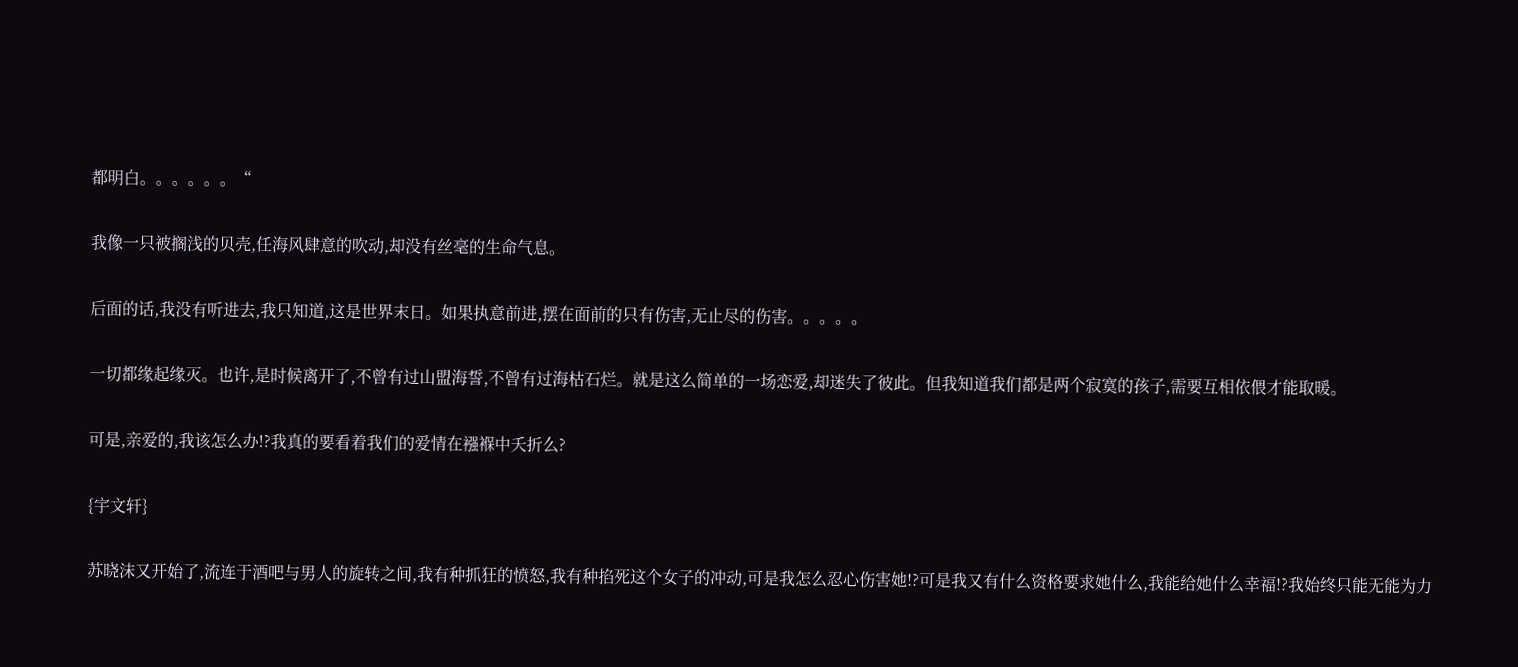都明白。。。。。。“

我像一只被搁浅的贝壳,任海风肆意的吹动,却没有丝毫的生命气息。

后面的话,我没有听进去,我只知道,这是世界末日。如果执意前进,摆在面前的只有伤害,无止尽的伤害。。。。。

一切都缘起缘灭。也许,是时候离开了,不曾有过山盟海誓,不曾有过海枯石烂。就是这么简单的一场恋爱,却迷失了彼此。但我知道我们都是两个寂寞的孩子,需要互相依偎才能取暖。

可是,亲爱的,我该怎么办!?我真的要看着我们的爱情在襁褓中夭折么?

{宇文轩}

苏晓沫又开始了,流连于酒吧与男人的旋转之间,我有种抓狂的愤怒,我有种掐死这个女子的冲动,可是我怎么忍心伤害她!?可是我又有什么资格要求她什么,我能给她什么幸福!?我始终只能无能为力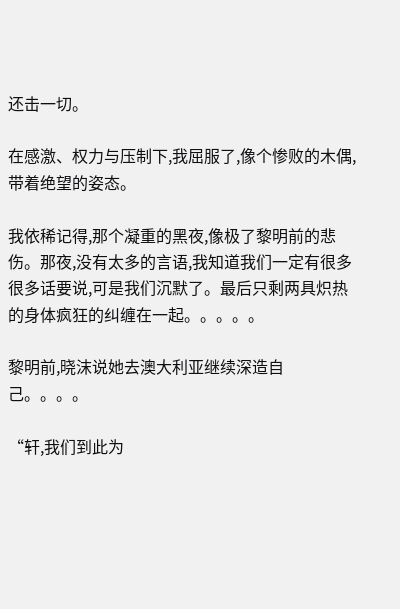还击一切。

在感激、权力与压制下,我屈服了,像个惨败的木偶,带着绝望的姿态。

我依稀记得,那个凝重的黑夜,像极了黎明前的悲伤。那夜,没有太多的言语,我知道我们一定有很多很多话要说,可是我们沉默了。最后只剩两具炽热的身体疯狂的纠缠在一起。。。。。

黎明前,晓沫说她去澳大利亚继续深造自己。。。。

“轩,我们到此为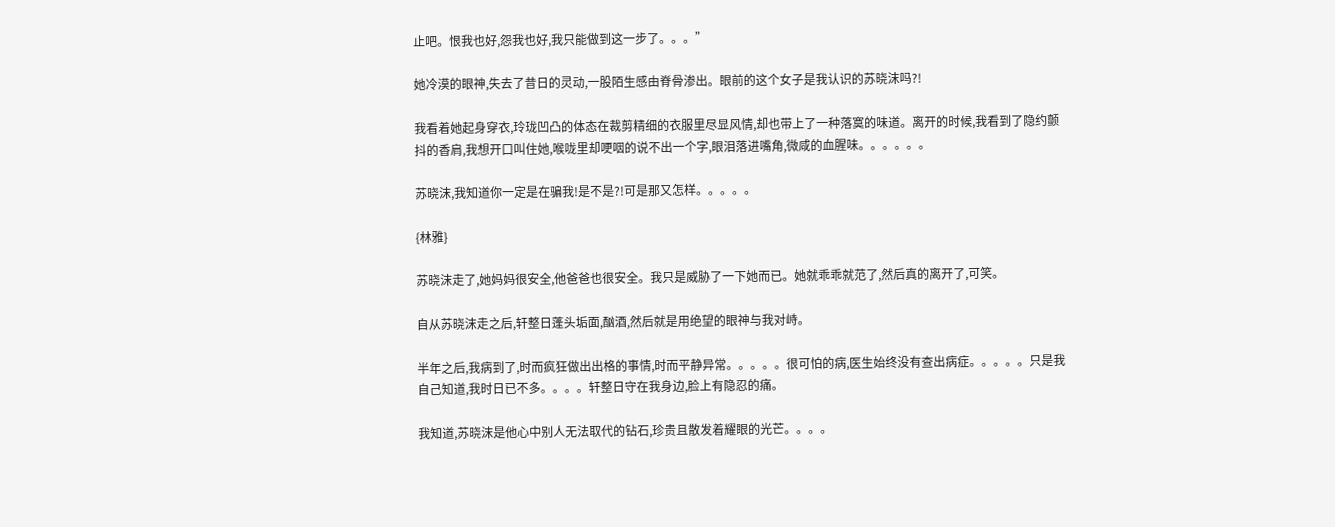止吧。恨我也好,怨我也好,我只能做到这一步了。。。”

她冷漠的眼神,失去了昔日的灵动,一股陌生感由脊骨渗出。眼前的这个女子是我认识的苏晓沫吗?!

我看着她起身穿衣,玲珑凹凸的体态在裁剪精细的衣服里尽显风情,却也带上了一种落寞的味道。离开的时候,我看到了隐约颤抖的香肩,我想开口叫住她,喉咙里却哽咽的说不出一个字,眼泪落进嘴角,微咸的血腥味。。。。。。

苏晓沫,我知道你一定是在骗我!是不是?!可是那又怎样。。。。。

{林雅}

苏晓沫走了,她妈妈很安全,他爸爸也很安全。我只是威胁了一下她而已。她就乖乖就范了,然后真的离开了,可笑。

自从苏晓沫走之后,轩整日蓬头垢面,酗酒,然后就是用绝望的眼神与我对峙。

半年之后,我病到了,时而疯狂做出出格的事情,时而平静异常。。。。。很可怕的病,医生始终没有查出病症。。。。。只是我自己知道,我时日已不多。。。。轩整日守在我身边,脸上有隐忍的痛。

我知道,苏晓沫是他心中别人无法取代的钻石,珍贵且散发着耀眼的光芒。。。。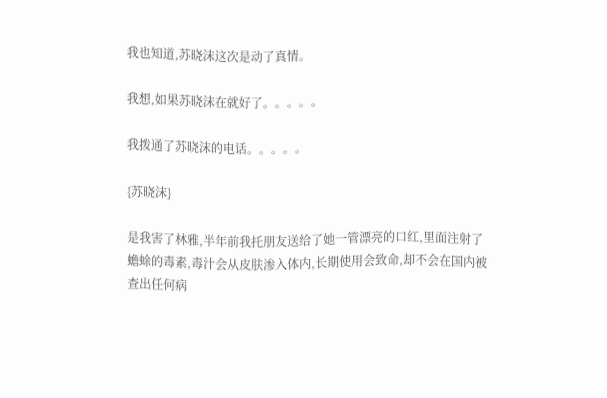我也知道,苏晓沫这次是动了真情。

我想,如果苏晓沫在就好了。。。。。

我拨通了苏晓沫的电话。。。。。

{苏晓沫}

是我害了林雅,半年前我托朋友送给了她一管漂亮的口红,里面注射了蟾蜍的毒素,毒汁会从皮肤渗入体内,长期使用会致命,却不会在国内被查出任何病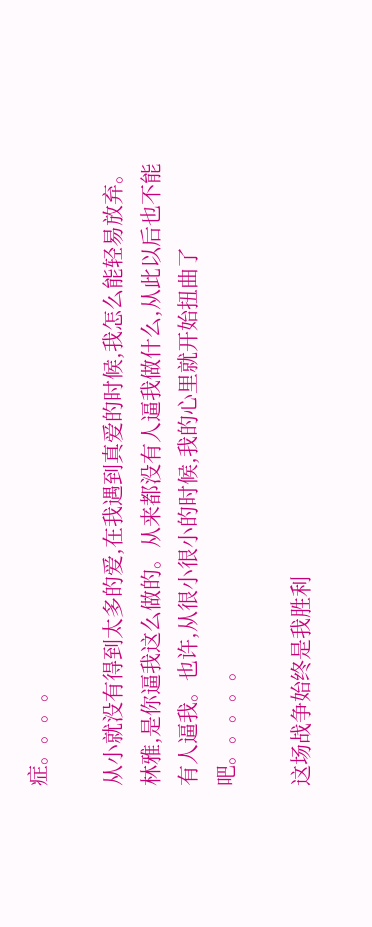症。。。。

从小就没有得到太多的爱,在我遇到真爱的时候,我怎么能轻易放弃。林雅,是你逼我这么做的。从来都没有人逼我做什么,从此以后也不能有人逼我。也许,从很小很小的时候,我的心里就开始扭曲了吧。。。。。

这场战争始终是我胜利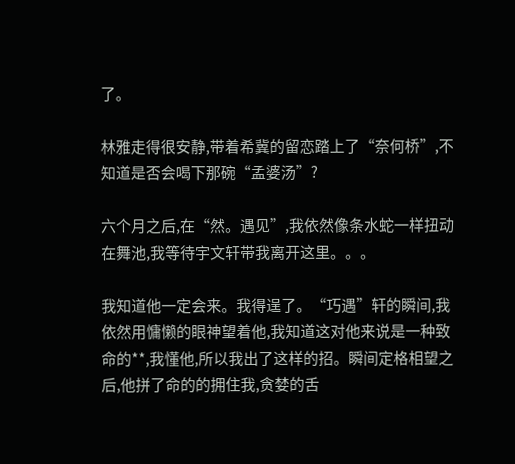了。

林雅走得很安静,带着希冀的留恋踏上了“奈何桥”,不知道是否会喝下那碗“孟婆汤”?

六个月之后,在“然。遇见”,我依然像条水蛇一样扭动在舞池,我等待宇文轩带我离开这里。。。

我知道他一定会来。我得逞了。“巧遇”轩的瞬间,我依然用慵懒的眼神望着他,我知道这对他来说是一种致命的**,我懂他,所以我出了这样的招。瞬间定格相望之后,他拼了命的的拥住我,贪婪的舌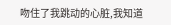吻住了我跳动的心脏,我知道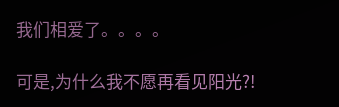我们相爱了。。。。

可是,为什么我不愿再看见阳光?!